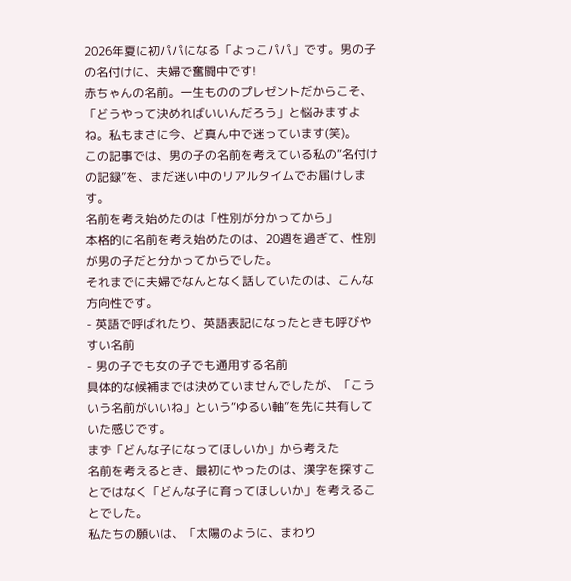2026年夏に初パパになる「よっこパパ」です。男の子の名付けに、夫婦で奮闘中です!
赤ちゃんの名前。一生もののプレゼントだからこそ、「どうやって決めればいいんだろう」と悩みますよね。私もまさに今、ど真ん中で迷っています(笑)。
この記事では、男の子の名前を考えている私の“名付けの記録”を、まだ迷い中のリアルタイムでお届けします。
名前を考え始めたのは「性別が分かってから」
本格的に名前を考え始めたのは、20週を過ぎて、性別が男の子だと分かってからでした。
それまでに夫婦でなんとなく話していたのは、こんな方向性です。
- 英語で呼ばれたり、英語表記になったときも呼びやすい名前
- 男の子でも女の子でも通用する名前
具体的な候補までは決めていませんでしたが、「こういう名前がいいね」という“ゆるい軸”を先に共有していた感じです。
まず「どんな子になってほしいか」から考えた
名前を考えるとき、最初にやったのは、漢字を探すことではなく「どんな子に育ってほしいか」を考えることでした。
私たちの願いは、「太陽のように、まわり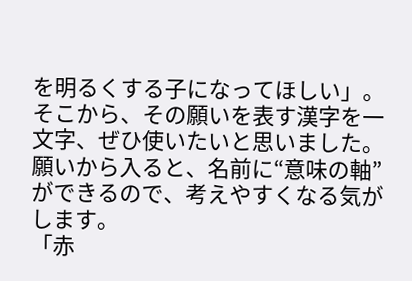を明るくする子になってほしい」。そこから、その願いを表す漢字を一文字、ぜひ使いたいと思いました。
願いから入ると、名前に“意味の軸”ができるので、考えやすくなる気がします。
「赤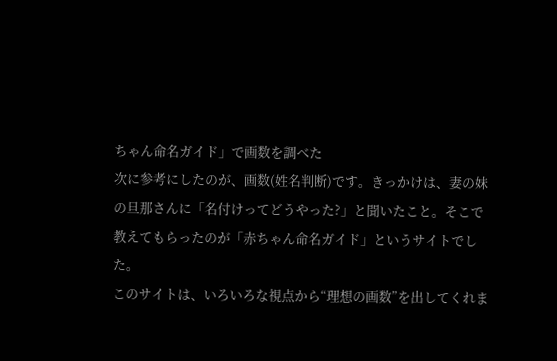ちゃん命名ガイド」で画数を調べた
次に参考にしたのが、画数(姓名判断)です。きっかけは、妻の妹の旦那さんに「名付けってどうやった?」と聞いたこと。そこで教えてもらったのが「赤ちゃん命名ガイド」というサイトでした。
このサイトは、いろいろな視点から“理想の画数”を出してくれま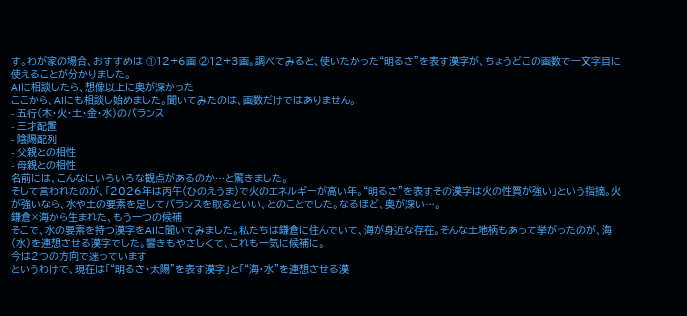す。わが家の場合、おすすめは ①12+6画 ②12+3画。調べてみると、使いたかった“明るさ”を表す漢字が、ちょうどこの画数で一文字目に使えることが分かりました。
AIに相談したら、想像以上に奥が深かった
ここから、AIにも相談し始めました。聞いてみたのは、画数だけではありません。
- 五行(木・火・土・金・水)のバランス
- 三才配置
- 陰陽配列
- 父親との相性
- 母親との相性
名前には、こんなにいろいろな観点があるのか…と驚きました。
そして言われたのが、「2026年は丙午(ひのえうま)で火のエネルギーが高い年。“明るさ”を表すその漢字は火の性質が強い」という指摘。火が強いなら、水や土の要素を足してバランスを取るといい、とのことでした。なるほど、奥が深い…。
鎌倉×海から生まれた、もう一つの候補
そこで、水の要素を持つ漢字をAIに聞いてみました。私たちは鎌倉に住んでいて、海が身近な存在。そんな土地柄もあって挙がったのが、海(水)を連想させる漢字でした。響きもやさしくて、これも一気に候補に。
今は2つの方向で迷っています
というわけで、現在は「“明るさ・太陽”を表す漢字」と「“海・水”を連想させる漢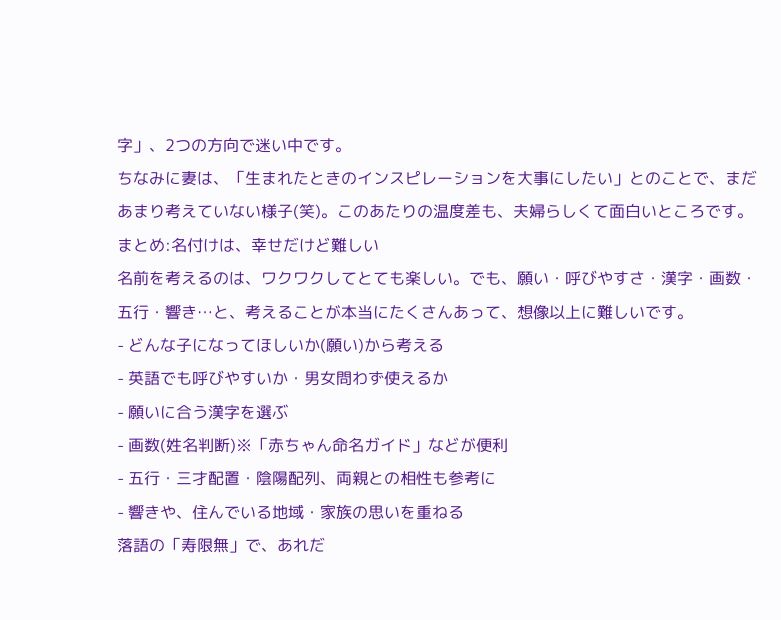字」、2つの方向で迷い中です。
ちなみに妻は、「生まれたときのインスピレーションを大事にしたい」とのことで、まだあまり考えていない様子(笑)。このあたりの温度差も、夫婦らしくて面白いところです。
まとめ:名付けは、幸せだけど難しい
名前を考えるのは、ワクワクしてとても楽しい。でも、願い・呼びやすさ・漢字・画数・五行・響き…と、考えることが本当にたくさんあって、想像以上に難しいです。
- どんな子になってほしいか(願い)から考える
- 英語でも呼びやすいか・男女問わず使えるか
- 願いに合う漢字を選ぶ
- 画数(姓名判断)※「赤ちゃん命名ガイド」などが便利
- 五行・三才配置・陰陽配列、両親との相性も参考に
- 響きや、住んでいる地域・家族の思いを重ねる
落語の「寿限無」で、あれだ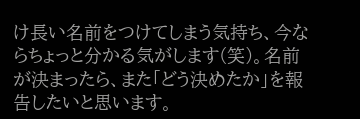け長い名前をつけてしまう気持ち、今ならちょっと分かる気がします(笑)。名前が決まったら、また「どう決めたか」を報告したいと思います。